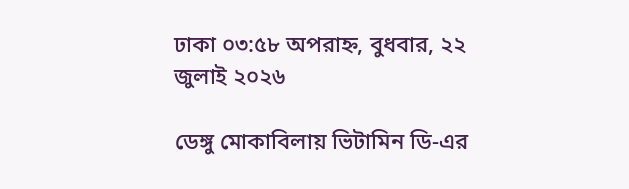ঢাকা ০৩:৫৮ অপরাহ্ন, বুধবার, ২২ জুলাই ২০২৬

ডেঙ্গু মোকাবিলায় ভিটামিন ডি-এর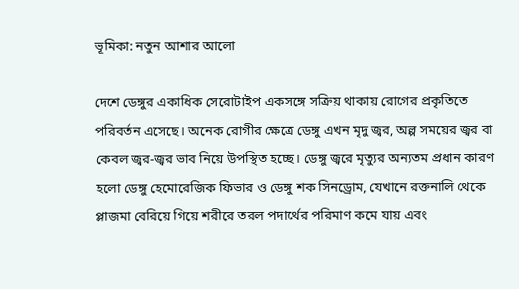ভূমিকা: নতুন আশার আলো

দেশে ডেঙ্গুর একাধিক সেরোটাইপ একসঙ্গে সক্রিয় থাকায় রোগের প্রকৃতিতে পরিবর্তন এসেছে। অনেক রোগীর ক্ষেত্রে ডেঙ্গু এখন মৃদু জ্বর, অল্প সময়ের জ্বর বা কেবল জ্বর-জ্বর ভাব নিয়ে উপস্থিত হচ্ছে। ডেঙ্গু জ্বরে মৃত্যুর অন্যতম প্রধান কারণ হলো ডেঙ্গু হেমোরেজিক ফিভার ও ডেঙ্গু শক সিনড্রোম, যেখানে রক্তনালি থেকে প্লাজমা বেরিয়ে গিয়ে শরীরে তরল পদার্থের পরিমাণ কমে যায় এবং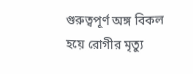গুরুত্বপূর্ণ অঙ্গ বিকল হয়ে রোগীর মৃত্যু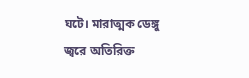ঘটে। মারাত্মক ডেঙ্গু জ্বরে অতিরিক্ত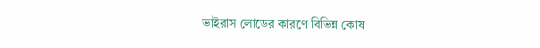ভাইরাস লোডের কারণে বিভিন্ন কোষ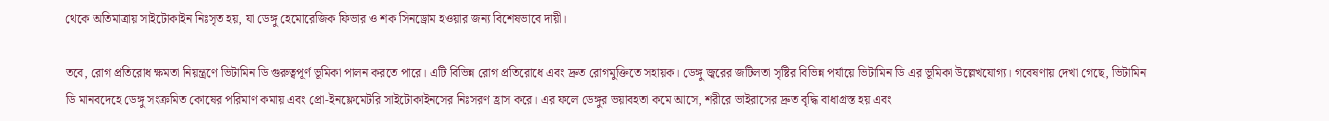থেকে অতিমাত্রায় সাইটোকাইন নিঃসৃত হয়, যা ডেঙ্গু হেমোরেজিক ফিভার ও শক সিনড্রোম হওয়ার জন্য বিশেষভাবে দায়ী।

তবে, রোগ প্রতিরোধ ক্ষমতা নিয়ন্ত্রণে ভিটামিন ডি গুরুত্বপূর্ণ ভূমিকা পালন করতে পারে। এটি বিভিন্ন রোগ প্রতিরোধে এবং দ্রুত রোগমুক্তিতে সহায়ক। ডেঙ্গু জ্বরের জটিলতা সৃষ্টির বিভিন্ন পর্যায়ে ভিটামিন ডি এর ভূমিকা উল্লেখযোগ্য। গবেষণায় দেখা গেছে, ভিটামিন ডি মানবদেহে ডেঙ্গু সংক্রমিত কোষের পরিমাণ কমায় এবং প্রো-ইনফ্লেমেটরি সাইটোকাইনসের নিঃসরণ হ্রাস করে। এর ফলে ডেঙ্গুর ভয়াবহতা কমে আসে, শরীরে ভাইরাসের দ্রুত বৃদ্ধি বাধাগ্রস্ত হয় এবং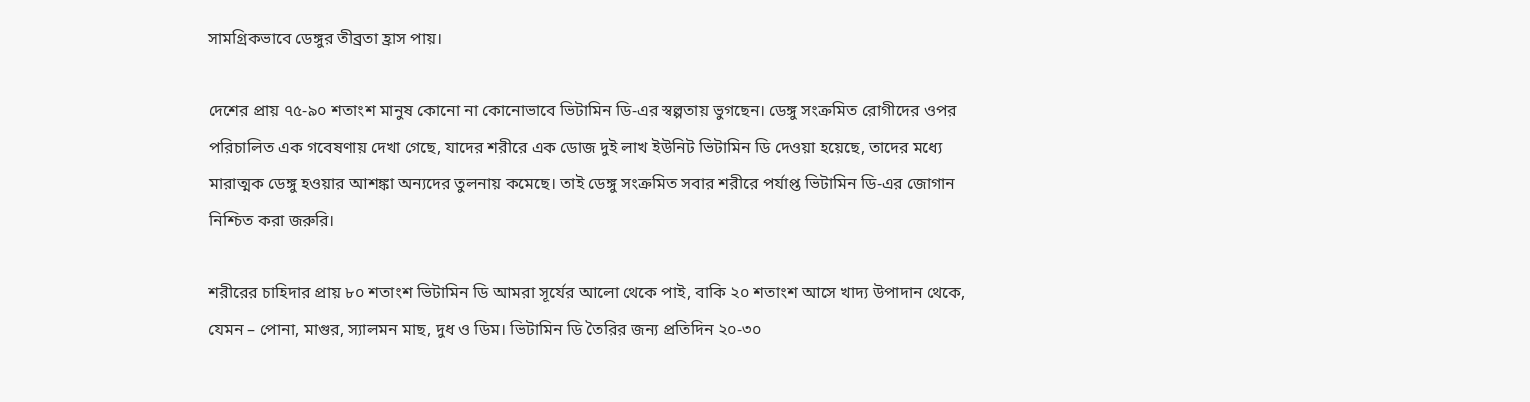সামগ্রিকভাবে ডেঙ্গুর তীব্রতা হ্রাস পায়।

দেশের প্রায় ৭৫-৯০ শতাংশ মানুষ কোনো না কোনোভাবে ভিটামিন ডি-এর স্বল্পতায় ভুগছেন। ডেঙ্গু সংক্রমিত রোগীদের ওপর পরিচালিত এক গবেষণায় দেখা গেছে, যাদের শরীরে এক ডোজ দুই লাখ ইউনিট ভিটামিন ডি দেওয়া হয়েছে, তাদের মধ্যে মারাত্মক ডেঙ্গু হওয়ার আশঙ্কা অন্যদের তুলনায় কমেছে। তাই ডেঙ্গু সংক্রমিত সবার শরীরে পর্যাপ্ত ভিটামিন ডি-এর জোগান নিশ্চিত করা জরুরি।

শরীরের চাহিদার প্রায় ৮০ শতাংশ ভিটামিন ডি আমরা সূর্যের আলো থেকে পাই, বাকি ২০ শতাংশ আসে খাদ্য উপাদান থেকে, যেমন – পোনা, মাগুর, স্যালমন মাছ, দুধ ও ডিম। ভিটামিন ডি তৈরির জন্য প্রতিদিন ২০-৩০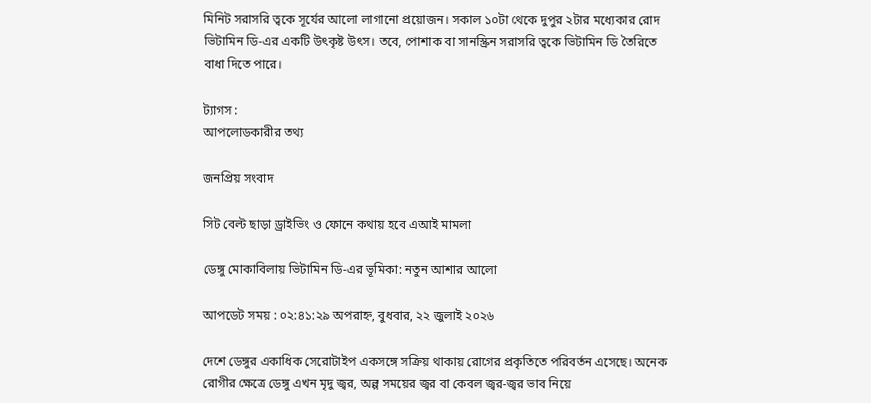মিনিট সরাসরি ত্বকে সূর্যের আলো লাগানো প্রয়োজন। সকাল ১০টা থেকে দুপুর ২টার মধ্যেকার রোদ ভিটামিন ডি-এর একটি উৎকৃষ্ট উৎস। তবে, পোশাক বা সানস্ক্রিন সরাসরি ত্বকে ভিটামিন ডি তৈরিতে বাধা দিতে পারে।

ট্যাগস :
আপলোডকারীর তথ্য

জনপ্রিয় সংবাদ

সিট বেল্ট ছাড়া ড্রাইভিং ও ফোনে কথায় হবে এআই মামলা

ডেঙ্গু মোকাবিলায় ভিটামিন ডি-এর ভূমিকা: নতুন আশার আলো

আপডেট সময় : ০২:৪১:২৯ অপরাহ্ন, বুধবার, ২২ জুলাই ২০২৬

দেশে ডেঙ্গুর একাধিক সেরোটাইপ একসঙ্গে সক্রিয় থাকায় রোগের প্রকৃতিতে পরিবর্তন এসেছে। অনেক রোগীর ক্ষেত্রে ডেঙ্গু এখন মৃদু জ্বর, অল্প সময়ের জ্বর বা কেবল জ্বর-জ্বর ভাব নিয়ে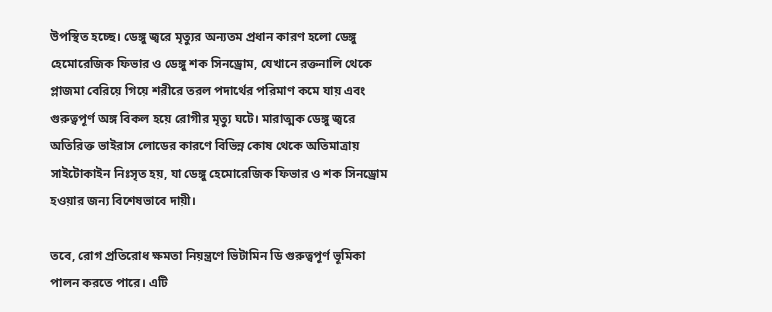উপস্থিত হচ্ছে। ডেঙ্গু জ্বরে মৃত্যুর অন্যতম প্রধান কারণ হলো ডেঙ্গু হেমোরেজিক ফিভার ও ডেঙ্গু শক সিনড্রোম, যেখানে রক্তনালি থেকে প্লাজমা বেরিয়ে গিয়ে শরীরে তরল পদার্থের পরিমাণ কমে যায় এবং গুরুত্বপূর্ণ অঙ্গ বিকল হয়ে রোগীর মৃত্যু ঘটে। মারাত্মক ডেঙ্গু জ্বরে অতিরিক্ত ভাইরাস লোডের কারণে বিভিন্ন কোষ থেকে অতিমাত্রায় সাইটোকাইন নিঃসৃত হয়, যা ডেঙ্গু হেমোরেজিক ফিভার ও শক সিনড্রোম হওয়ার জন্য বিশেষভাবে দায়ী।

তবে, রোগ প্রতিরোধ ক্ষমতা নিয়ন্ত্রণে ভিটামিন ডি গুরুত্বপূর্ণ ভূমিকা পালন করতে পারে। এটি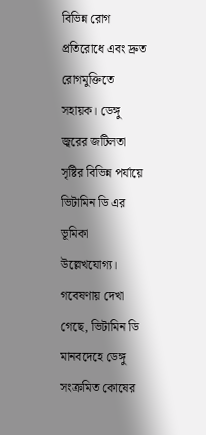বিভিন্ন রোগ প্রতিরোধে এবং দ্রুত রোগমুক্তিতে সহায়ক। ডেঙ্গু জ্বরের জটিলতা সৃষ্টির বিভিন্ন পর্যায়ে ভিটামিন ডি এর ভূমিকা উল্লেখযোগ্য। গবেষণায় দেখা গেছে, ভিটামিন ডি মানবদেহে ডেঙ্গু সংক্রমিত কোষের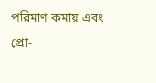পরিমাণ কমায় এবং প্রো-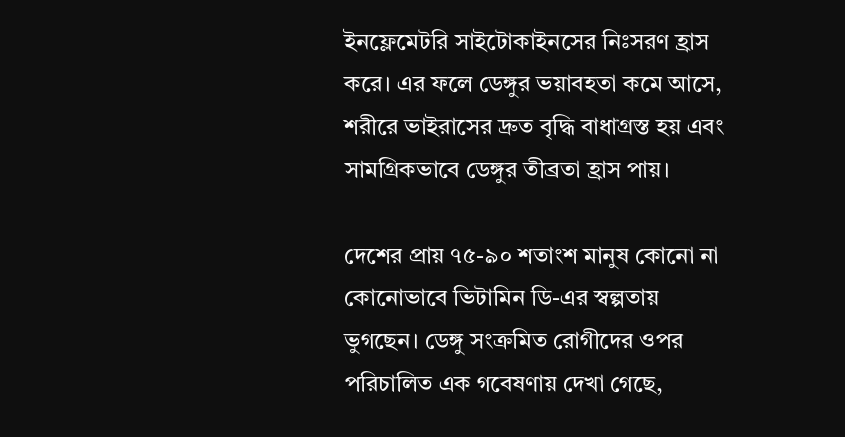ইনফ্লেমেটরি সাইটোকাইনসের নিঃসরণ হ্রাস করে। এর ফলে ডেঙ্গুর ভয়াবহতা কমে আসে, শরীরে ভাইরাসের দ্রুত বৃদ্ধি বাধাগ্রস্ত হয় এবং সামগ্রিকভাবে ডেঙ্গুর তীব্রতা হ্রাস পায়।

দেশের প্রায় ৭৫-৯০ শতাংশ মানুষ কোনো না কোনোভাবে ভিটামিন ডি-এর স্বল্পতায় ভুগছেন। ডেঙ্গু সংক্রমিত রোগীদের ওপর পরিচালিত এক গবেষণায় দেখা গেছে,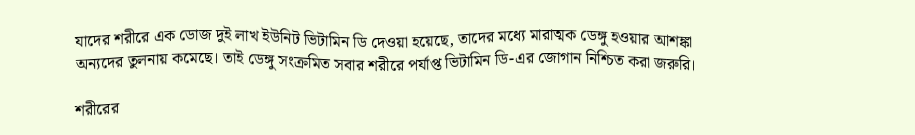যাদের শরীরে এক ডোজ দুই লাখ ইউনিট ভিটামিন ডি দেওয়া হয়েছে, তাদের মধ্যে মারাত্মক ডেঙ্গু হওয়ার আশঙ্কা অন্যদের তুলনায় কমেছে। তাই ডেঙ্গু সংক্রমিত সবার শরীরে পর্যাপ্ত ভিটামিন ডি-এর জোগান নিশ্চিত করা জরুরি।

শরীরের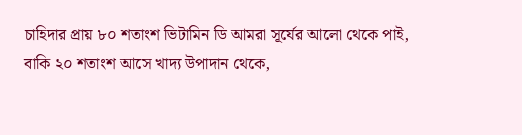চাহিদার প্রায় ৮০ শতাংশ ভিটামিন ডি আমরা সূর্যের আলো থেকে পাই, বাকি ২০ শতাংশ আসে খাদ্য উপাদান থেকে,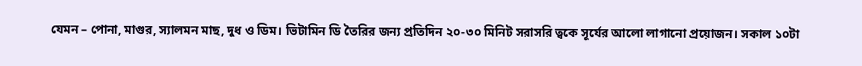যেমন – পোনা, মাগুর, স্যালমন মাছ, দুধ ও ডিম। ভিটামিন ডি তৈরির জন্য প্রতিদিন ২০-৩০ মিনিট সরাসরি ত্বকে সূর্যের আলো লাগানো প্রয়োজন। সকাল ১০টা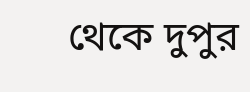থেকে দুপুর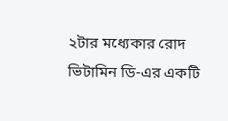২টার মধ্যেকার রোদ ভিটামিন ডি-এর একটি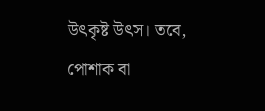উৎকৃষ্ট উৎস। তবে, পোশাক বা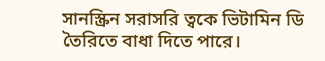সানস্ক্রিন সরাসরি ত্বকে ভিটামিন ডি তৈরিতে বাধা দিতে পারে।